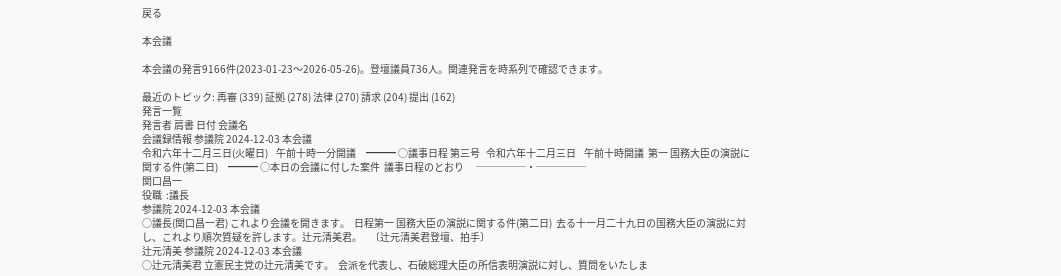戻る

本会議

本会議の発言9166件(2023-01-23〜2026-05-26)。登壇議員736人。関連発言を時系列で確認できます。

最近のトピック: 再審 (339) 証拠 (278) 法律 (270) 請求 (204) 提出 (162)
発言一覧
発言者 肩書 日付 会議名
会議録情報 参議院 2024-12-03 本会議
令和六年十二月三日(火曜日)    午前十時一分開議     ━━━ ○議事日程 第三号   令和六年十二月三日    午前十時開議  第一 国務大臣の演説に関する件(第二日)     ━━━ ○本日の会議に付した案件  議事日程のとおり      ─────・─────
関口昌一
役職  :議長
参議院 2024-12-03 本会議
○議長(関口昌一君) これより会議を開きます。  日程第一 国務大臣の演説に関する件(第二日)  去る十一月二十九日の国務大臣の演説に対し、これより順次質疑を許します。辻元清美君。    〔辻元清美君登壇、拍手〕
辻元清美 参議院 2024-12-03 本会議
○辻元清美君 立憲民主党の辻元清美です。  会派を代表し、石破総理大臣の所信表明演説に対し、質問をいたしま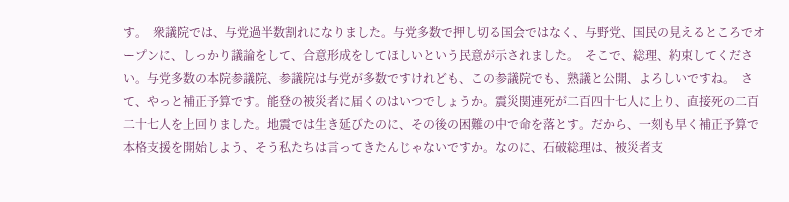す。  衆議院では、与党過半数割れになりました。与党多数で押し切る国会ではなく、与野党、国民の見えるところでオープンに、しっかり議論をして、合意形成をしてほしいという民意が示されました。  そこで、総理、約束してください。与党多数の本院参議院、参議院は与党が多数ですけれども、この参議院でも、熟議と公開、よろしいですね。  さて、やっと補正予算です。能登の被災者に届くのはいつでしょうか。震災関連死が二百四十七人に上り、直接死の二百二十七人を上回りました。地震では生き延びたのに、その後の困難の中で命を落とす。だから、一刻も早く補正予算で本格支援を開始しよう、そう私たちは言ってきたんじゃないですか。なのに、石破総理は、被災者支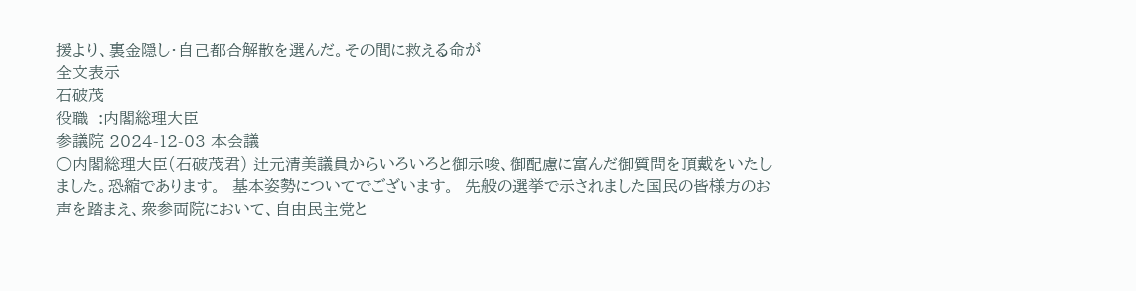援より、裏金隠し・自己都合解散を選んだ。その間に救える命が
全文表示
石破茂
役職  :内閣総理大臣
参議院 2024-12-03 本会議
○内閣総理大臣(石破茂君) 辻元清美議員からいろいろと御示唆、御配慮に富んだ御質問を頂戴をいたしました。恐縮であります。  基本姿勢についてでございます。  先般の選挙で示されました国民の皆様方のお声を踏まえ、衆参両院において、自由民主党と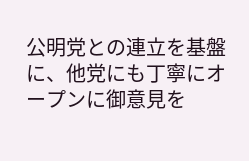公明党との連立を基盤に、他党にも丁寧にオープンに御意見を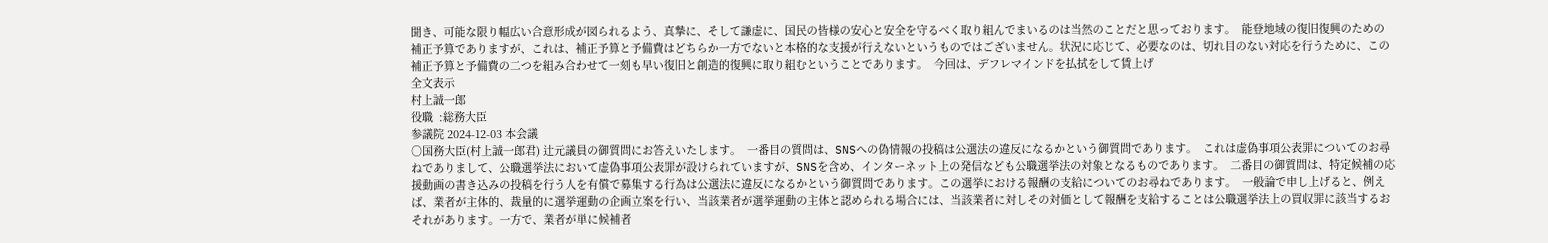聞き、可能な限り幅広い合意形成が図られるよう、真摯に、そして謙虚に、国民の皆様の安心と安全を守るべく取り組んでまいるのは当然のことだと思っております。  能登地域の復旧復興のための補正予算でありますが、これは、補正予算と予備費はどちらか一方でないと本格的な支援が行えないというものではございません。状況に応じて、必要なのは、切れ目のない対応を行うために、この補正予算と予備費の二つを組み合わせて一刻も早い復旧と創造的復興に取り組むということであります。  今回は、デフレマインドを払拭をして賃上げ
全文表示
村上誠一郎
役職  :総務大臣
参議院 2024-12-03 本会議
○国務大臣(村上誠一郎君) 辻元議員の御質問にお答えいたします。  一番目の質問は、SNSへの偽情報の投稿は公選法の違反になるかという御質問であります。  これは虚偽事項公表罪についてのお尋ねでありまして、公職選挙法において虚偽事項公表罪が設けられていますが、SNSを含め、インターネット上の発信なども公職選挙法の対象となるものであります。  二番目の御質問は、特定候補の応援動画の書き込みの投稿を行う人を有償で募集する行為は公選法に違反になるかという御質問であります。この選挙における報酬の支給についてのお尋ねであります。  一般論で申し上げると、例えば、業者が主体的、裁量的に選挙運動の企画立案を行い、当該業者が選挙運動の主体と認められる場合には、当該業者に対しその対価として報酬を支給することは公職選挙法上の買収罪に該当するおそれがあります。一方で、業者が単に候補者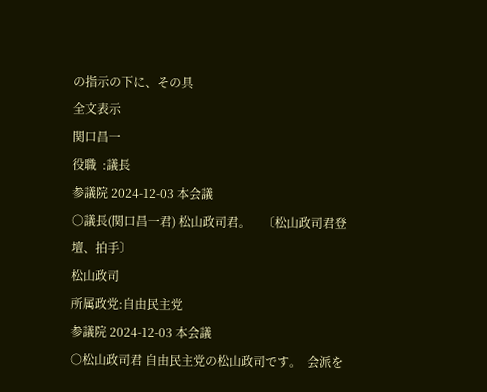の指示の下に、その具
全文表示
関口昌一
役職  :議長
参議院 2024-12-03 本会議
○議長(関口昌一君) 松山政司君。    〔松山政司君登壇、拍手〕
松山政司
所属政党:自由民主党
参議院 2024-12-03 本会議
○松山政司君 自由民主党の松山政司です。  会派を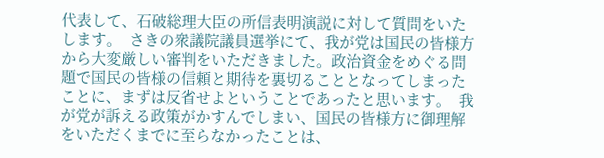代表して、石破総理大臣の所信表明演説に対して質問をいたします。  さきの衆議院議員選挙にて、我が党は国民の皆様方から大変厳しい審判をいただきました。政治資金をめぐる問題で国民の皆様の信頼と期待を裏切ることとなってしまったことに、まずは反省せよということであったと思います。  我が党が訴える政策がかすんでしまい、国民の皆様方に御理解をいただくまでに至らなかったことは、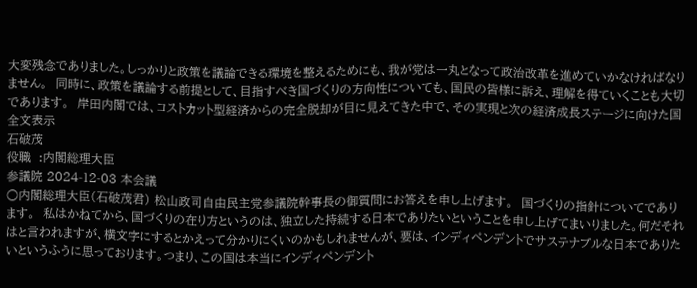大変残念でありました。しっかりと政策を議論できる環境を整えるためにも、我が党は一丸となって政治改革を進めていかなければなりません。  同時に、政策を議論する前提として、目指すべき国づくりの方向性についても、国民の皆様に訴え、理解を得ていくことも大切であります。  岸田内閣では、コストカット型経済からの完全脱却が目に見えてきた中で、その実現と次の経済成長ステージに向けた国
全文表示
石破茂
役職  :内閣総理大臣
参議院 2024-12-03 本会議
○内閣総理大臣(石破茂君) 松山政司自由民主党参議院幹事長の御質問にお答えを申し上げます。  国づくりの指針についてであります。  私はかねてから、国づくりの在り方というのは、独立した持続する日本でありたいということを申し上げてまいりました。何だそれはと言われますが、横文字にするとかえって分かりにくいのかもしれませんが、要は、インディペンデントでサステナブルな日本でありたいというふうに思っております。つまり、この国は本当にインディペンデント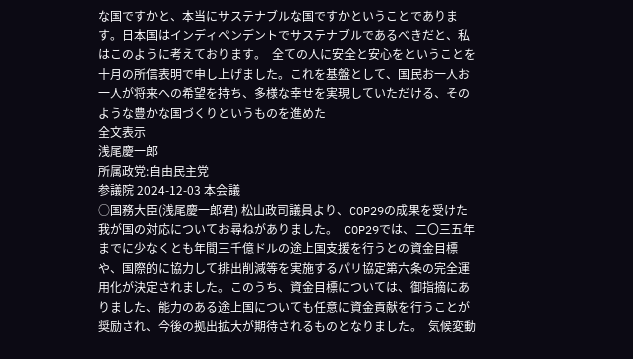な国ですかと、本当にサステナブルな国ですかということであります。日本国はインディペンデントでサステナブルであるべきだと、私はこのように考えております。  全ての人に安全と安心をということを十月の所信表明で申し上げました。これを基盤として、国民お一人お一人が将来への希望を持ち、多様な幸せを実現していただける、そのような豊かな国づくりというものを進めた
全文表示
浅尾慶一郎
所属政党:自由民主党
参議院 2024-12-03 本会議
○国務大臣(浅尾慶一郎君) 松山政司議員より、COP29の成果を受けた我が国の対応についてお尋ねがありました。  COP29では、二〇三五年までに少なくとも年間三千億ドルの途上国支援を行うとの資金目標や、国際的に協力して排出削減等を実施するパリ協定第六条の完全運用化が決定されました。このうち、資金目標については、御指摘にありました、能力のある途上国についても任意に資金貢献を行うことが奨励され、今後の拠出拡大が期待されるものとなりました。  気候変動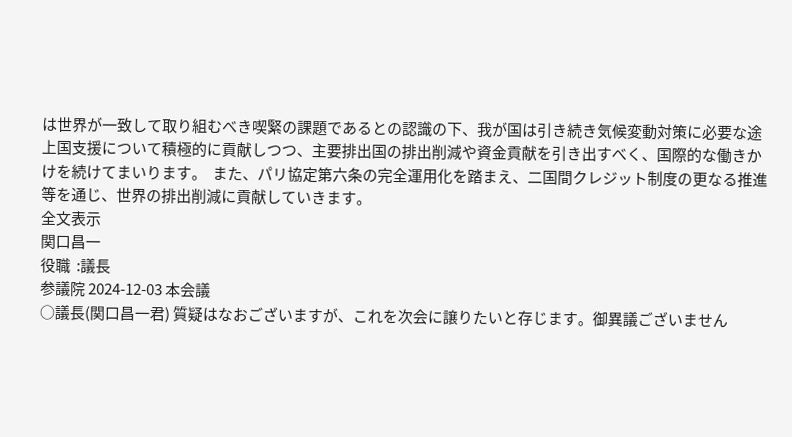は世界が一致して取り組むべき喫緊の課題であるとの認識の下、我が国は引き続き気候変動対策に必要な途上国支援について積極的に貢献しつつ、主要排出国の排出削減や資金貢献を引き出すべく、国際的な働きかけを続けてまいります。  また、パリ協定第六条の完全運用化を踏まえ、二国間クレジット制度の更なる推進等を通じ、世界の排出削減に貢献していきます。
全文表示
関口昌一
役職  :議長
参議院 2024-12-03 本会議
○議長(関口昌一君) 質疑はなおございますが、これを次会に譲りたいと存じます。御異議ございません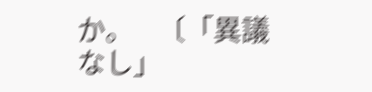か。    〔「異議なし」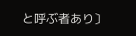と呼ぶ者あり〕